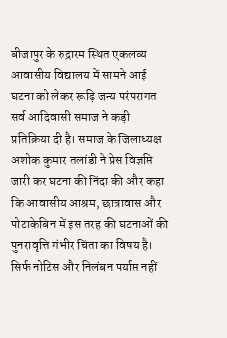बीजापुर के रुद्रारम स्थित एकलव्य आवासीय विद्यालय में सामने आई घटना को लेकर रूढ़ि जन्य परंपरागत सर्व आदिवासी समाज ने कड़ी प्रतिक्रिया दी है। समाज के जिलाध्यक्ष अशोक कुमार तलांडी ने प्रेस विज्ञप्ति जारी कर घटना की निंदा की और कहा कि आवासीय आश्रम, छात्रावास और पोटाकेबिन में इस तरह की घटनाओं की पुनरावृत्ति गंभीर चिंता का विषय है।
सिर्फ नोटिस और निलंबन पर्याप्त नहीं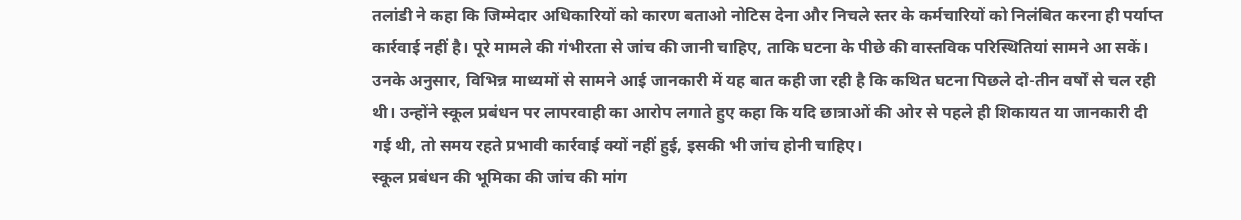तलांडी ने कहा कि जिम्मेदार अधिकारियों को कारण बताओ नोटिस देना और निचले स्तर के कर्मचारियों को निलंबित करना ही पर्याप्त कार्रवाई नहीं है। पूरे मामले की गंभीरता से जांच की जानी चाहिए, ताकि घटना के पीछे की वास्तविक परिस्थितियां सामने आ सकें। उनके अनुसार, विभिन्न माध्यमों से सामने आई जानकारी में यह बात कही जा रही है कि कथित घटना पिछले दो-तीन वर्षों से चल रही थी। उन्होंने स्कूल प्रबंधन पर लापरवाही का आरोप लगाते हुए कहा कि यदि छात्राओं की ओर से पहले ही शिकायत या जानकारी दी गई थी, तो समय रहते प्रभावी कार्रवाई क्यों नहीं हुई, इसकी भी जांच होनी चाहिए।
स्कूल प्रबंधन की भूमिका की जांच की मांग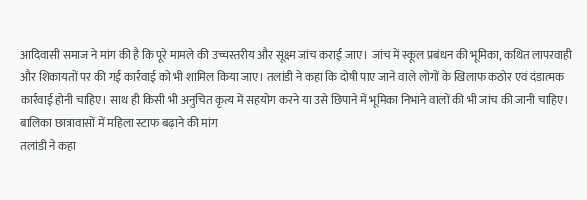आदिवासी समाज ने मांग की है कि पूरे मामले की उच्चस्तरीय और सूक्ष्म जांच कराई जाए। जांच में स्कूल प्रबंधन की भूमिका, कथित लापरवाही और शिकायतों पर की गई कार्रवाई को भी शामिल किया जाए। तलांडी ने कहा कि दोषी पाए जाने वाले लोगों के खिलाफ कठोर एवं दंडात्मक कार्रवाई होनी चाहिए। साथ ही किसी भी अनुचित कृत्य में सहयोग करने या उसे छिपाने में भूमिका निभाने वालों की भी जांच की जानी चाहिए।
बालिका छात्रावासों में महिला स्टाफ बढ़ाने की मांग
तलांडी ने कहा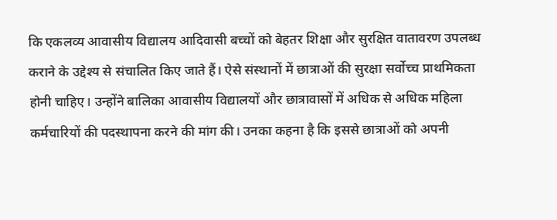कि एकलव्य आवासीय विद्यालय आदिवासी बच्चों को बेहतर शिक्षा और सुरक्षित वातावरण उपलब्ध कराने के उद्देश्य से संचालित किए जाते हैं। ऐसे संस्थानों में छात्राओं की सुरक्षा सर्वोच्च प्राथमिकता होनी चाहिए। उन्होंने बालिका आवासीय विद्यालयों और छात्रावासों में अधिक से अधिक महिला कर्मचारियों की पदस्थापना करने की मांग की। उनका कहना है कि इससे छात्राओं को अपनी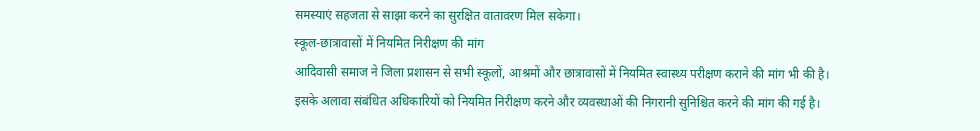समस्याएं सहजता से साझा करने का सुरक्षित वातावरण मिल सकेगा।
स्कूल-छात्रावासों में नियमित निरीक्षण की मांग
आदिवासी समाज ने जिला प्रशासन से सभी स्कूलों, आश्रमों और छात्रावासों में नियमित स्वास्थ्य परीक्षण कराने की मांग भी की है। इसके अलावा संबंधित अधिकारियों को नियमित निरीक्षण करने और व्यवस्थाओं की निगरानी सुनिश्चित करने की मांग की गई है।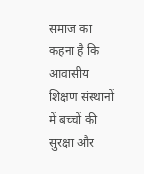समाज का कहना है कि आवासीय शिक्षण संस्थानों में बच्चों की सुरक्षा और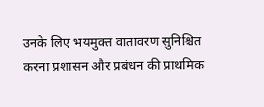उनके लिए भयमुक्त वातावरण सुनिश्चित करना प्रशासन और प्रबंधन की प्राथमिक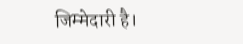जिम्मेदारी है।